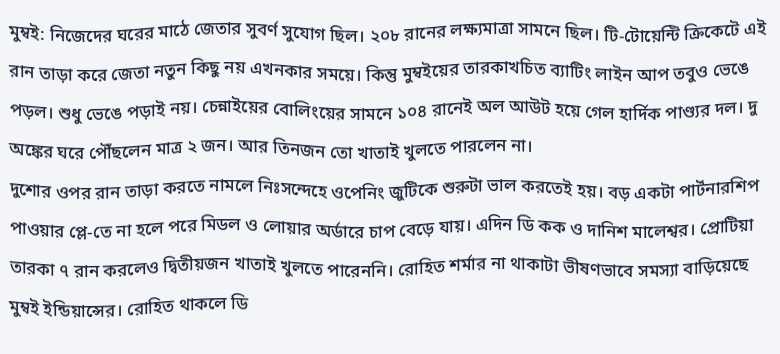মুম্বই: নিজেদের ঘরের মাঠে জেতার সুবর্ণ সুযোগ ছিল। ২০৮ রানের লক্ষ্যমাত্রা সামনে ছিল। টি-টোয়েন্টি ক্রিকেটে এই রান তাড়া করে জেতা নতুন কিছু নয় এখনকার সময়ে। কিন্তু মুম্বইয়ের তারকাখচিত ব্যাটিং লাইন আপ তবুও ভেঙে পড়ল। শুধু ভেঙে পড়াই নয়। চেন্নাইয়ের বোলিংয়ের সামনে ১০৪ রানেই অল আউট হয়ে গেল হার্দিক পাণ্ড্যর দল। দু অঙ্কের ঘরে পৌঁছলেন মাত্র ২ জন। আর তিনজন তো খাতাই খুলতে পারলেন না।
দুশোর ওপর রান তাড়া করতে নামলে নিঃসন্দেহে ওপেনিং জুটিকে শুরুটা ভাল করতেই হয়। বড় একটা পার্টনারশিপ পাওয়ার প্লে-তে না হলে পরে মিডল ও লোয়ার অর্ডারে চাপ বেড়ে যায়। এদিন ডি কক ও দানিশ মালেশ্বর। প্রোটিয়া তারকা ৭ রান করলেও দ্বিতীয়জন খাতাই খুলতে পারেননি। রোহিত শর্মার না থাকাটা ভীষণভাবে সমস্যা বাড়িয়েছে মুম্বই ইন্ডিয়ান্সের। রোহিত থাকলে ডি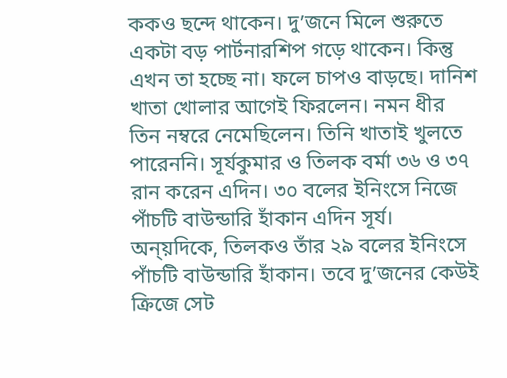ককও ছন্দে থাকেন। দু’জনে মিলে শুরুতে একটা বড় পার্টনারশিপ গড়ে থাকেন। কিন্তু এখন তা হচ্ছে না। ফলে চাপও বাড়ছে। দানিশ খাতা খোলার আগেই ফিরলেন। নমন ধীর তিন নম্বরে নেমেছিলেন। তিনি খাতাই খুলতে পারেননি। সূর্যকুমার ও তিলক বর্মা ৩৬ ও ৩৭ রান করেন এদিন। ৩০ বলের ইনিংসে নিজে পাঁচটি বাউন্ডারি হাঁকান এদিন সূর্য। অন্য়দিকে, তিলকও তাঁর ২৯ বলের ইনিংসে পাঁচটি বাউন্ডারি হাঁকান। তবে দু’জনের কেউই ক্রিজে সেট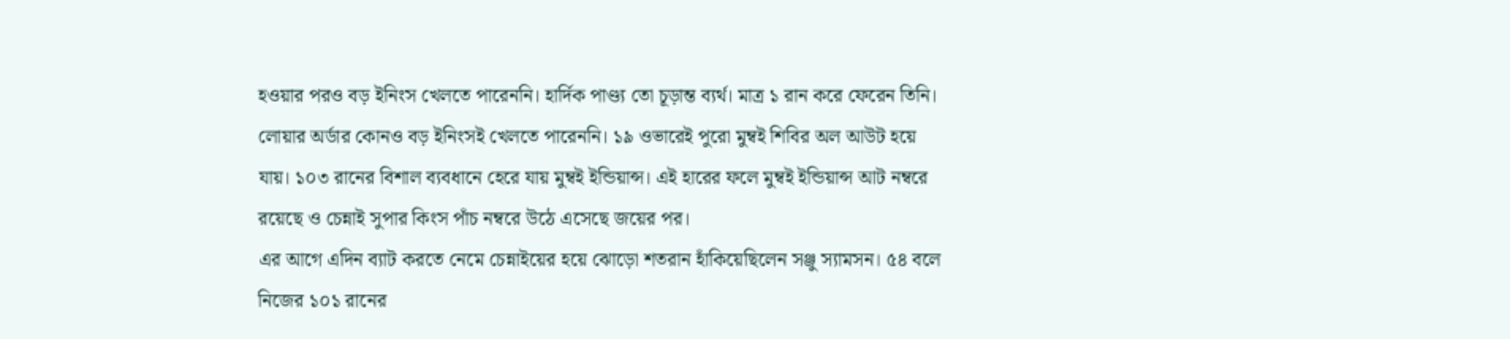হওয়ার পরও বড় ইনিংস খেলতে পারেননি। হার্দিক পাণ্ড্য তো চূড়ান্ত ব্যর্থ। মাত্র ১ রান করে ফেরেন তিনি। লোয়ার অর্ডার কোনও বড় ইনিংসই খেলতে পারেননি। ১৯ ওভারেই পুরো মুম্বই শিবির অল আউট হয়ে যায়। ১০৩ রানের বিশাল ব্যবধানে হেরে যায় মুম্বই ইন্ডিয়ান্স। এই হারের ফলে মুম্বই ইন্ডিয়ান্স আট নম্বরে রয়েছে ও চেন্নাই সুপার কিংস পাঁচ নম্বরে উঠে এসেছে জয়ের পর।
এর আগে এদিন ব্যাট করতে নেমে চেন্নাইয়ের হয়ে ঝোড়ো শতরান হাঁকিয়েছিলেন সঞ্জু স্যামসন। ৫৪ বলে নিজের ১০১ রানের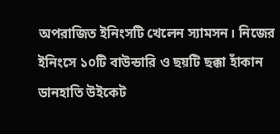অপরাজিত ইনিংসটি খেলেন স্যামসন। নিজের ইনিংসে ১০টি বাউন্ডারি ও ছয়টি ছক্কা হাঁকান ডানহাতি উইকেট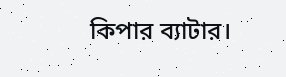কিপার ব্যাটার।